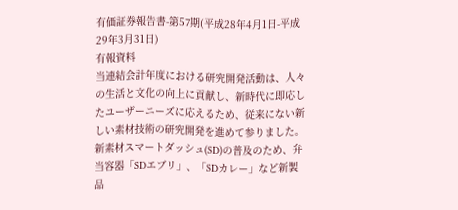有価証券報告書-第57期(平成28年4月1日-平成29年3月31日)
有報資料
当連結会計年度における研究開発活動は、人々の生活と文化の向上に貢献し、新時代に即応したユーザーニーズに応えるため、従来にない新しい素材技術の研究開発を進めて参りました。
新素材スマートダッシュ(SD)の普及のため、弁当容器「SDエブリ」、「SDカレー」など新製品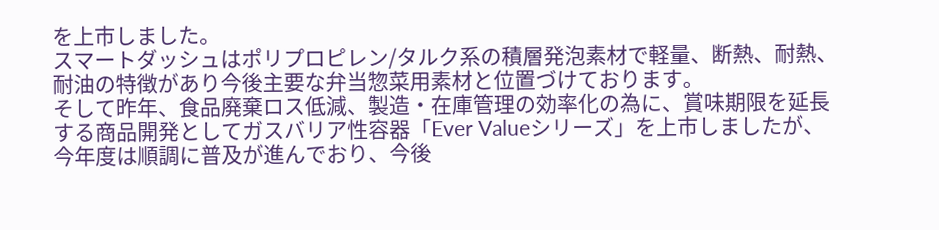を上市しました。
スマートダッシュはポリプロピレン/タルク系の積層発泡素材で軽量、断熱、耐熱、耐油の特徴があり今後主要な弁当惣菜用素材と位置づけております。
そして昨年、食品廃棄ロス低減、製造・在庫管理の効率化の為に、賞味期限を延長する商品開発としてガスバリア性容器「Ever Valueシリーズ」を上市しましたが、今年度は順調に普及が進んでおり、今後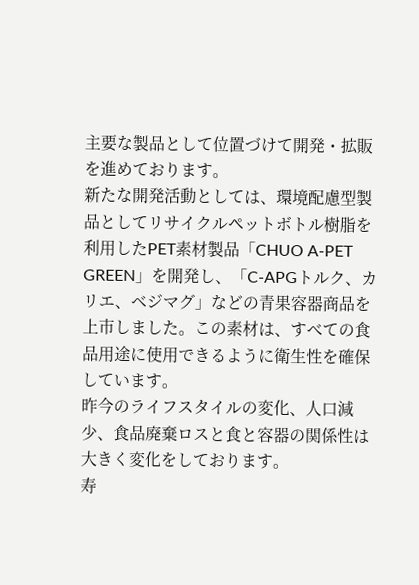主要な製品として位置づけて開発・拡販を進めております。
新たな開発活動としては、環境配慮型製品としてリサイクルペットボトル樹脂を利用したPET素材製品「CHUO A-PET GREEN」を開発し、「C-APGトルク、カリエ、ベジマグ」などの青果容器商品を上市しました。この素材は、すべての食品用途に使用できるように衛生性を確保しています。
昨今のライフスタイルの変化、人口減少、食品廃棄ロスと食と容器の関係性は大きく変化をしております。
寿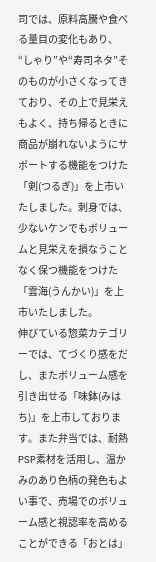司では、原料高騰や食べる量目の変化もあり、“しゃり”や“寿司ネタ”そのものが小さくなってきており、その上で見栄えもよく、持ち帰るときに商品が崩れないようにサポートする機能をつけた「剣(つるぎ)」を上市いたしました。刺身では、少ないケンでもボリュームと見栄えを損なうことなく保つ機能をつけた「雲海(うんかい)」を上市いたしました。
伸びている惣菜カテゴリーでは、てづくり感をだし、またボリューム感を引き出せる「味鉢(みはち)」を上市しております。また弁当では、耐熱PSP素材を活用し、温かみのあり色柄の発色もよい事で、売場でのボリューム感と視認率を高めることができる「おとは」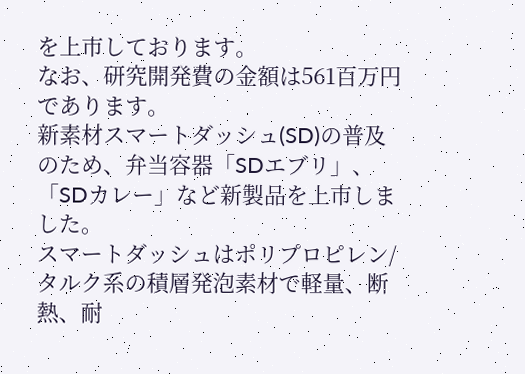を上市しております。
なお、研究開発費の金額は561百万円であります。
新素材スマートダッシュ(SD)の普及のため、弁当容器「SDエブリ」、「SDカレー」など新製品を上市しました。
スマートダッシュはポリプロピレン/タルク系の積層発泡素材で軽量、断熱、耐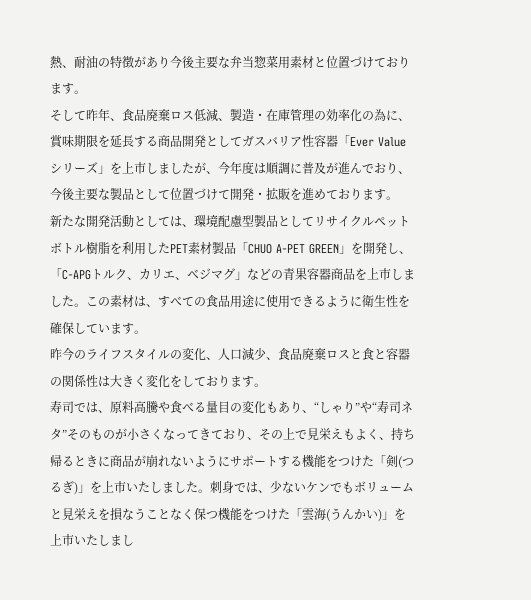熱、耐油の特徴があり今後主要な弁当惣菜用素材と位置づけております。
そして昨年、食品廃棄ロス低減、製造・在庫管理の効率化の為に、賞味期限を延長する商品開発としてガスバリア性容器「Ever Valueシリーズ」を上市しましたが、今年度は順調に普及が進んでおり、今後主要な製品として位置づけて開発・拡販を進めております。
新たな開発活動としては、環境配慮型製品としてリサイクルペットボトル樹脂を利用したPET素材製品「CHUO A-PET GREEN」を開発し、「C-APGトルク、カリエ、ベジマグ」などの青果容器商品を上市しました。この素材は、すべての食品用途に使用できるように衛生性を確保しています。
昨今のライフスタイルの変化、人口減少、食品廃棄ロスと食と容器の関係性は大きく変化をしております。
寿司では、原料高騰や食べる量目の変化もあり、“しゃり”や“寿司ネタ”そのものが小さくなってきており、その上で見栄えもよく、持ち帰るときに商品が崩れないようにサポートする機能をつけた「剣(つるぎ)」を上市いたしました。刺身では、少ないケンでもボリュームと見栄えを損なうことなく保つ機能をつけた「雲海(うんかい)」を上市いたしまし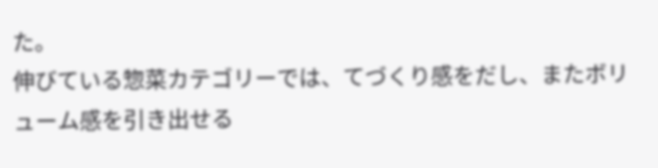た。
伸びている惣菜カテゴリーでは、てづくり感をだし、またボリューム感を引き出せる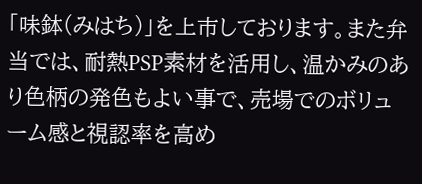「味鉢(みはち)」を上市しております。また弁当では、耐熱PSP素材を活用し、温かみのあり色柄の発色もよい事で、売場でのボリューム感と視認率を高め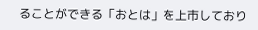ることができる「おとは」を上市しており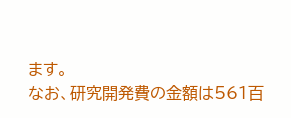ます。
なお、研究開発費の金額は561百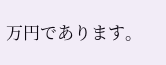万円であります。